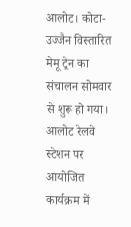आलोट। कोटा-उज्जैन विस्तारित मेमू ट्रेन का संचालन सोमवार से शुरू हो गया। आलोट रेलवे स्टेशन पर आयोजित कार्यक्रम में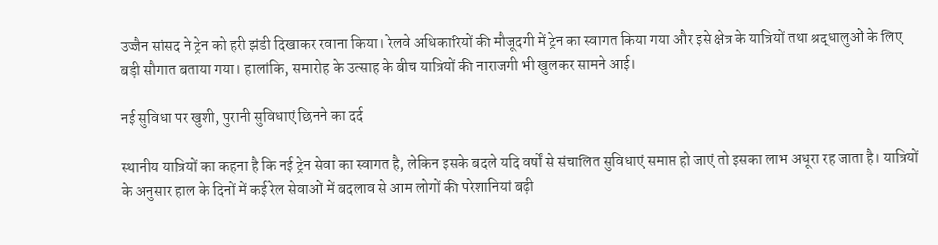उज्जैन सांसद ने ट्रेन को हरी झंडी दिखाकर रवाना किया। रेलवे अधिकारियों की मौजूदगी में ट्रेन का स्वागत किया गया और इसे क्षेत्र के यात्रियों तथा श्रद्धालुओं के लिए बड़ी सौगात बताया गया। हालांकि, समारोह के उत्साह के बीच यात्रियों की नाराजगी भी खुलकर सामने आई।

नई सुविधा पर खुशी, पुरानी सुविधाएं छिनने का दर्द

स्थानीय यात्रियों का कहना है कि नई ट्रेन सेवा का स्वागत है, लेकिन इसके बदले यदि वर्षों से संचालित सुविधाएं समाप्त हो जाएं तो इसका लाभ अधूरा रह जाता है। यात्रियों के अनुसार हाल के दिनों में कई रेल सेवाओं में बदलाव से आम लोगों की परेशानियां बढ़ी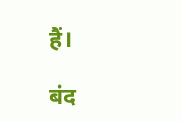हैं।

बंद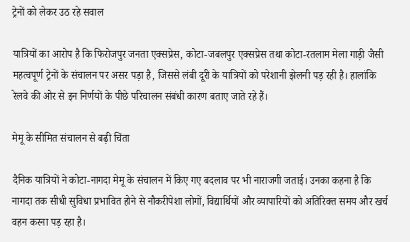ट्रेनों को लेकर उठ रहे सवाल

यात्रियों का आरोप है कि फिरोजपुर जनता एक्सप्रेस, कोटा-जबलपुर एक्सप्रेस तथा कोटा-रतलाम मेला गाड़ी जैसी महत्वपूर्ण ट्रेनों के संचालन पर असर पड़ा है, जिससे लंबी दूरी के यात्रियों को परेशानी झेलनी पड़ रही है। हालांकि रेलवे की ओर से इन निर्णयों के पीछे परिचालन संबंधी कारण बताए जाते रहे हैं।

मेमू के सीमित संचालन से बढ़ी चिंता

दैनिक यात्रियों ने कोटा-नागदा मेमू के संचालन में किए गए बदलाव पर भी नाराजगी जताई। उनका कहना है कि नागदा तक सीधी सुविधा प्रभावित होने से नौकरीपेशा लोगों, विद्यार्थियों और व्यापारियों को अतिरिक्त समय और खर्च वहन करना पड़ रहा है।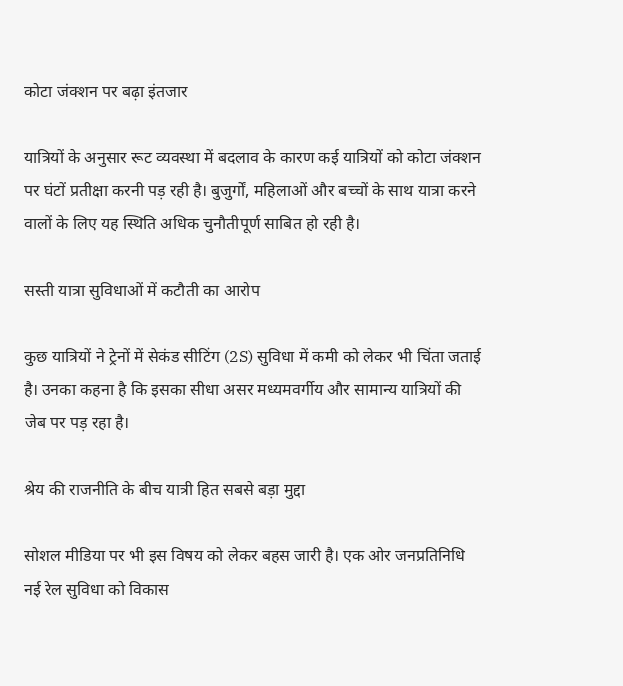कोटा जंक्शन पर बढ़ा इंतजार

यात्रियों के अनुसार रूट व्यवस्था में बदलाव के कारण कई यात्रियों को कोटा जंक्शन पर घंटों प्रतीक्षा करनी पड़ रही है। बुजुर्गों, महिलाओं और बच्चों के साथ यात्रा करने वालों के लिए यह स्थिति अधिक चुनौतीपूर्ण साबित हो रही है।

सस्ती यात्रा सुविधाओं में कटौती का आरोप

कुछ यात्रियों ने ट्रेनों में सेकंड सीटिंग (2S) सुविधा में कमी को लेकर भी चिंता जताई है। उनका कहना है कि इसका सीधा असर मध्यमवर्गीय और सामान्य यात्रियों की जेब पर पड़ रहा है।

श्रेय की राजनीति के बीच यात्री हित सबसे बड़ा मुद्दा

सोशल मीडिया पर भी इस विषय को लेकर बहस जारी है। एक ओर जनप्रतिनिधि नई रेल सुविधा को विकास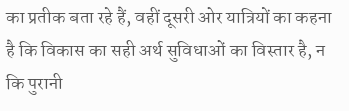का प्रतीक बता रहे हैं, वहीं दूसरी ओर यात्रियों का कहना है कि विकास का सही अर्थ सुविधाओं का विस्तार है, न कि पुरानी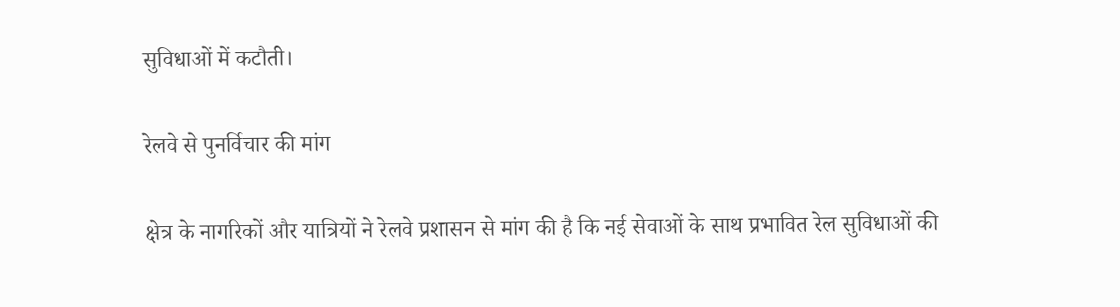सुविधाओं में कटौती।

रेलवे से पुनर्विचार की मांग

क्षेत्र के नागरिकों और यात्रियों ने रेलवे प्रशासन से मांग की है कि नई सेवाओं के साथ प्रभावित रेल सुविधाओं की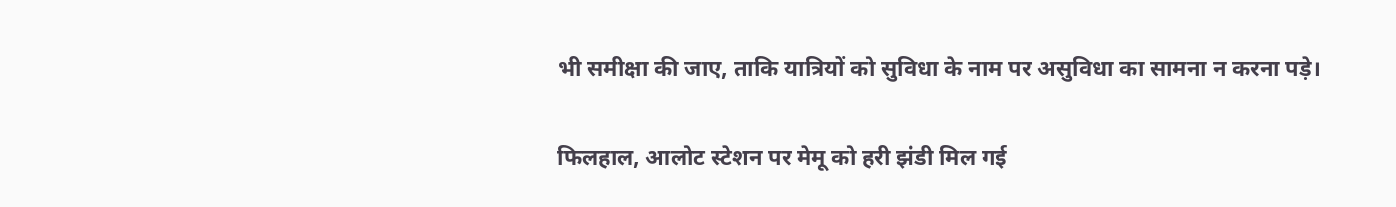भी समीक्षा की जाए, ताकि यात्रियों को सुविधा के नाम पर असुविधा का सामना न करना पड़े।

फिलहाल, आलोट स्टेशन पर मेमू को हरी झंडी मिल गई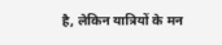है, लेकिन यात्रियों के मन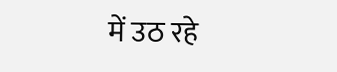में उठ रहे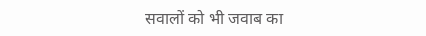सवालों को भी जवाब का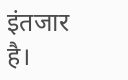इंतजार है।